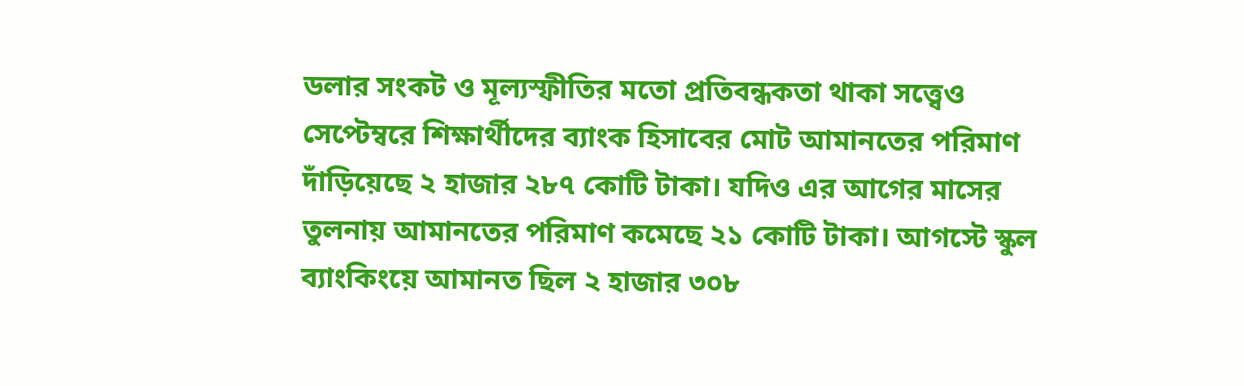ডলার সংকট ও মূল্যস্ফীতির মতো প্রতিবন্ধকতা থাকা সত্ত্বেও সেপ্টেম্বরে শিক্ষার্থীদের ব্যাংক হিসাবের মোট আমানতের পরিমাণ দাঁড়িয়েছে ২ হাজার ২৮৭ কোটি টাকা। যদিও এর আগের মাসের তুলনায় আমানতের পরিমাণ কমেছে ২১ কোটি টাকা। আগস্টে স্কুল ব্যাংকিংয়ে আমানত ছিল ২ হাজার ৩০৮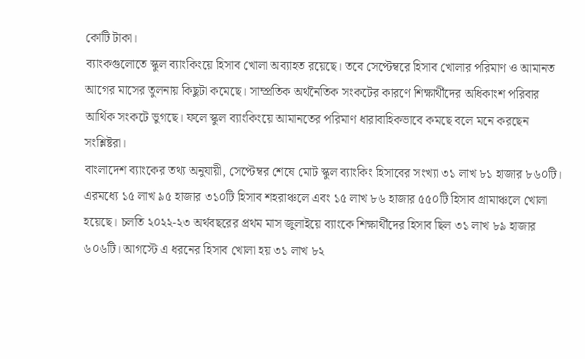কোটি টাকা।
ব্যাংকগুলোতে স্কুল ব্যাংকিংয়ে হিসাব খোলা অব্যাহত রয়েছে। তবে সেপ্টেম্বরে হিসাব খোলার পরিমাণ ও আমানত আগের মাসের তুলনায় কিছুটা কমেছে। সাম্প্রতিক অর্থনৈতিক সংকটের কারণে শিক্ষার্থীদের অধিকাংশ পরিবার আর্থিক সংকটে ভুগছে। ফলে স্কুল ব্যাংকিংয়ে আমানতের পরিমাণ ধারাবাহিকভাবে কমছে বলে মনে করছেন সংশ্লিষ্টরা।
বাংলাদেশ ব্যাংকের তথ্য অনুযায়ী, সেপ্টেম্বর শেষে মোট স্কুল ব্যাংকিং হিসাবের সংখ্যা ৩১ লাখ ৮১ হাজার ৮৬০টি। এরমধ্যে ১৫ লাখ ৯৫ হাজার ৩১০টি হিসাব শহরাঞ্চলে এবং ১৫ লাখ ৮৬ হাজার ৫৫০টি হিসাব গ্রামাঞ্চলে খোলা হয়েছে। চলতি ২০২২-২৩ অর্থবছরের প্রথম মাস জুলাইয়ে ব্যাংকে শিক্ষার্থীদের হিসাব ছিল ৩১ লাখ ৮৯ হাজার ৬০৬টি। আগস্টে এ ধরনের হিসাব খোলা হয় ৩১ লাখ ৮২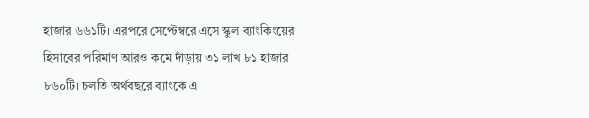হাজার ৬৬১টি। এরপরে সেপ্টেম্বরে এসে স্কুল ব্যাংকিংয়ের হিসাবের পরিমাণ আরও কমে দাঁড়ায় ৩১ লাখ ৮১ হাজার ৮৬০টি। চলতি অর্থবছরে ব্যাংকে এ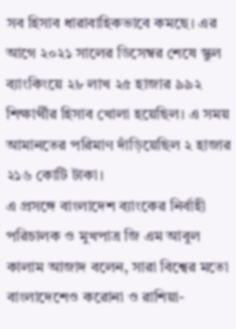সব হিসাব ধারাবাহিকভাবে কমছে। এর আগে ২০২১ সালের ডিসেম্বর শেষে স্কুল ব্যাংকিংয়ে ২৮ লাখ ২৫ হাজার ৯৯২ শিক্ষার্থীর হিসাব খোলা হয়েছিল। এ সময় আমানতের পরিমাণ দাঁড়িয়েছিল ২ হাজার ২১৬ কোটি টাকা।
এ প্রসঙ্গে বাংলাদেশ ব্যাংকের নির্বাহী পরিচালক ও মুখপাত্র জি এম আবুল কালাম আজাদ বলেন, সারা বিশ্বের মতো বাংলাদেশেও করোনা ও রাশিয়া-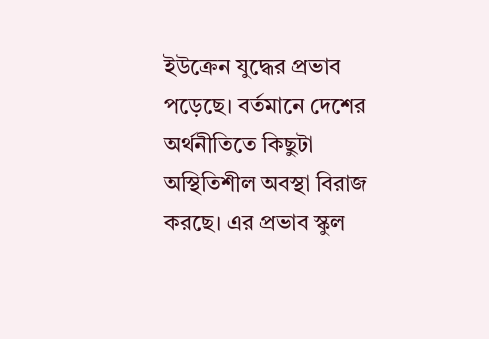ইউক্রেন যুদ্ধের প্রভাব পড়েছে। বর্তমানে দেশের অর্থনীতিতে কিছুটা অস্থিতিশীল অবস্থা বিরাজ করছে। এর প্রভাব স্কুল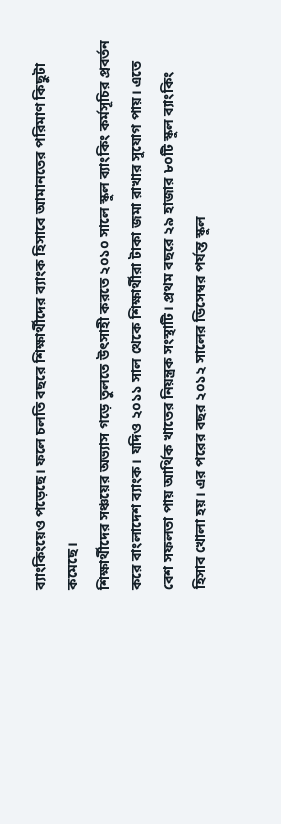ব্যাংকিংয়েও পড়েছে। ফলে চলতি বছরে শিক্ষার্থীদের ব্যাংক হিসাবে আমানতের পরিমাণ কিছুটা কমেছে।
শিক্ষার্থীদের সঞ্চয়ের অভ্যাস গড়ে তুলতে উৎসাহী করতে ২০১০ সালে স্কুল ব্যাংকিং কর্মসূচির প্রবর্তন করে বাংলাদেশ ব্যাংক। যদিও ২০১১ সাল থেকে শিক্ষার্থীরা টাকা জমা রাখার সুযোগ পায়। এতে বেশ সফলতা পায় আর্থিক খাতের নিয়ন্ত্রক সংস্থাটি। প্রথম বছরে ২৯ হাজার ৮০টি স্কুল ব্যাংকিং হিসাব খোলা হয়। এর পরের বছর ২০১২ সালের ডিসেম্বর পর্যন্ত স্কুল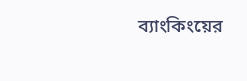ব্যাংকিংয়ের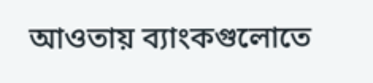আওতায় ব্যাংকগুলোতে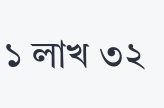১ লাখ ৩২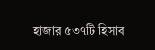হাজার ৫৩৭টি হিসাব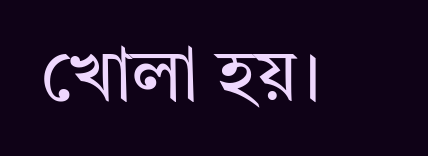খোলা হয়।